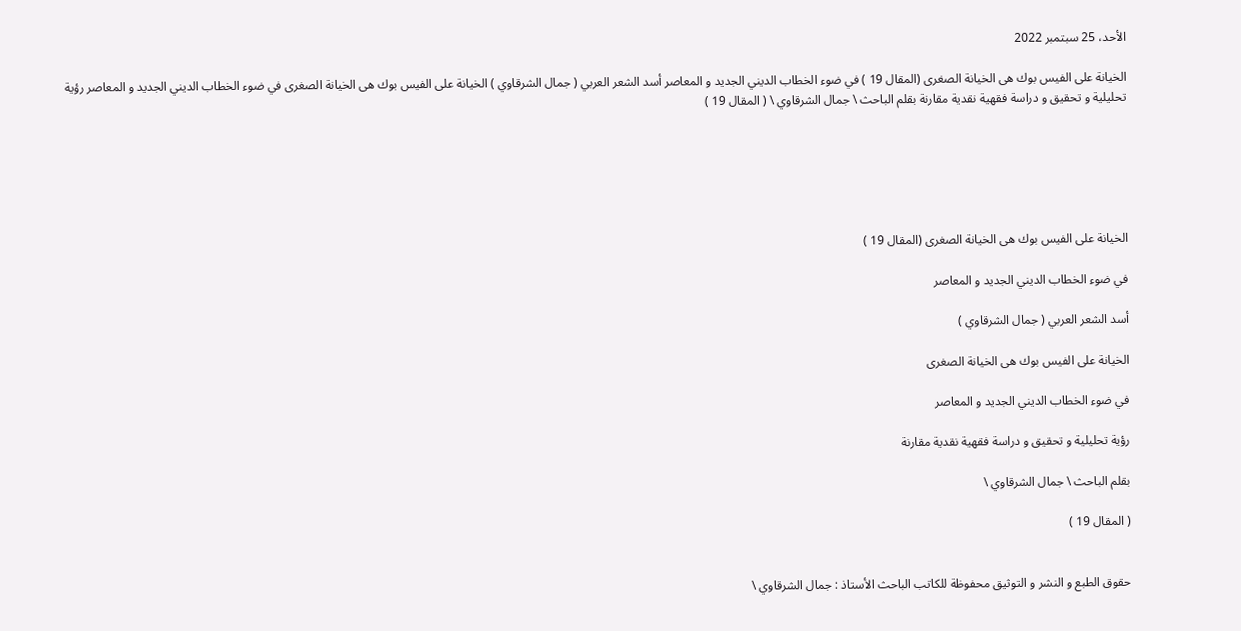الأحد، 25 سبتمبر 2022

الخيانة على الفيس بوك هى الخيانة الصغرى (المقال 19 ) في ضوء الخطاب الديني الجديد و المعاصر أسد الشعر العربي ( جمال الشرقاوي ) الخيانة على الفيس بوك هى الخيانة الصغرى في ضوء الخطاب الديني الجديد و المعاصر رؤية تحليلية و تحقيق و دراسة فقهية نقدية مقارنة بقلم الباحث \ جمال الشرقاوي \ ( المقال 19 )






الخيانة على الفيس بوك هى الخيانة الصغرى (المقال 19 )

في ضوء الخطاب الديني الجديد و المعاصر

أسد الشعر العربي ( جمال الشرقاوي )

الخيانة على الفيس بوك هى الخيانة الصغرى

في ضوء الخطاب الديني الجديد و المعاصر

رؤية تحليلية و تحقيق و دراسة فقهية نقدية مقارنة

بقلم الباحث \ جمال الشرقاوي \

( المقال 19 )


حقوق الطبع و النشر و التوثيق محفوظة للكاتب الباحث الأستاذ : جمال الشرقاوي \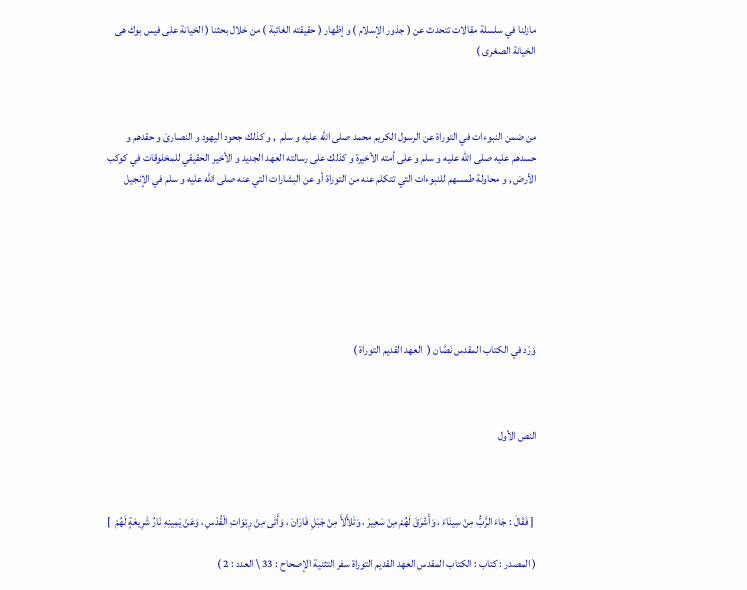مازلنا في سلسلة مقالات تتحدث عن ( جذور الإسلام ) و إظهار ( حقيقته الغائبة ) من خلال بحثنا ( الخيانة على فيس بوك هى الخيانة الصغرى )



من ضمن النبوءات في التوراة عن الرسول الكريم محمد صلى الله عليه و سلم  , و كذلك جحود اليهود و النصارىَ و حقدهم و حسدهم عليه صلى الله عليه و سلم و على أمته الأخيرة و كذلك على رسالته العهد الجديد و الأخير الحقيقي للمخلوقات في كوكب الأرض , و محاولة طمسهم للنبوءات التي تتكلم عنه من التوراة أو عن البشارات التي عنه صلى الله عليه و سلم في الإنجيل







وَرَد في الكتاب المقدس نَصَّان (  العهد القديم التوراة )



النص الأول



 [ فَقَالَ : جَاءَ الرَّبُّ مِنْ سِينَاءَ ، وَأَشْرَقَ لَهُمْ مِنْ سَعِيرَ ، وَتَلأْلأَ مِنْ جَبَلِ فَارَانَ ، وَأَتَى مِنْ رِبْوَاتِ الْقُدْسِ ، وَعَنْ يَمِينِهِ نَارُ شَرِيعَةٍ لَهُمْ  ]

( المصدر : كتاب : الكتاب المقدس العهد القديم التوراة سفر التثنية الإصحاح : 33 \ العدد : 2 )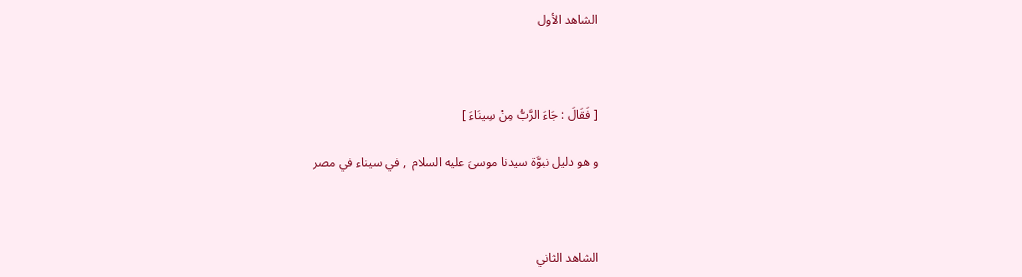الشاهد الأول



[ فَقَالَ : جَاءَ الرَّبُّ مِنْ سِينَاءَ ]

و هو دليل نبوَّة سيدنا موسىَ عليه السلام  , في سيناء في مصر



الشاهد الثاني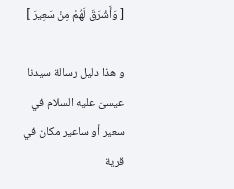[ وَأَشْرَقَ لَهُمْ مِنْ سَعِيرَ ]

و هذا دليل رسالة سيدنا عيسىَ عليه السلام في  سعير أو ساعير مكان في قرية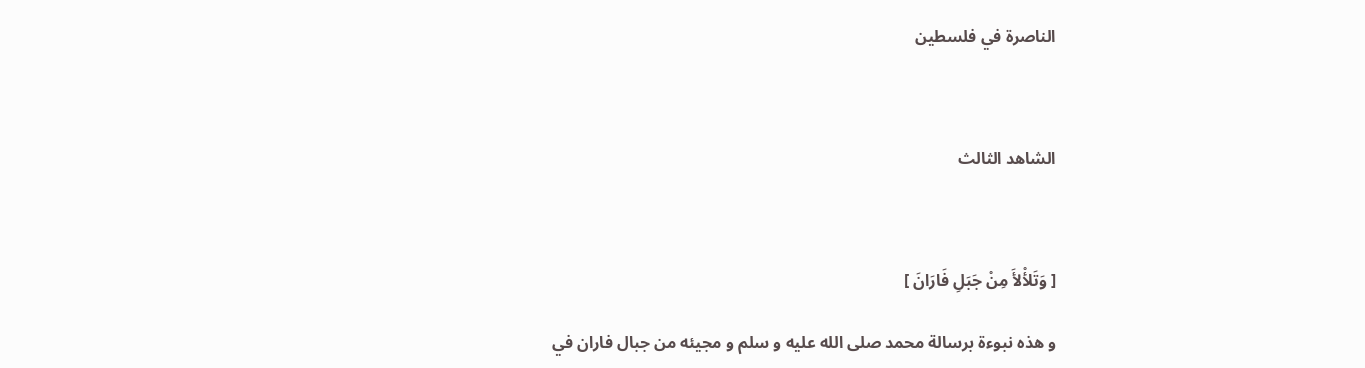الناصرة في فلسطين



الشاهد الثالث



[ وَتَلأْلأَ مِنْ جَبَلِ فَارَانَ ]

و هذه نبوءة برسالة محمد صلى الله عليه و سلم و مجيئه من جبال فاران في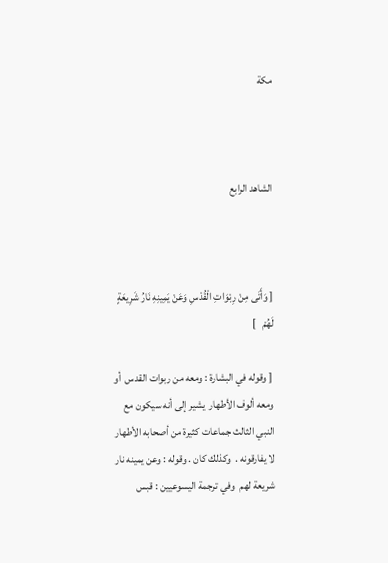مكة



الشاهد الرابع



[ وَأَتَى مِنْ رِبْوَاتِ الْقُدْسِ وَعَنْ يَمِينِهِ نَارُ شَرِيعَةٍ لَهُمْ   ]

 [ وقوله في البشارة : ومعه من ربوات القدس  أو ومعه ألوف الأطهار  يشير إلى أنه سيكون مع النبي الثالث جماعات كثيرة من أصحابه الأطهار لا يفارقونه .  وكذلك كان . وقوله : وعن يمينه نار شريعة لهم  وفي ترجمة اليسوعيين : قبس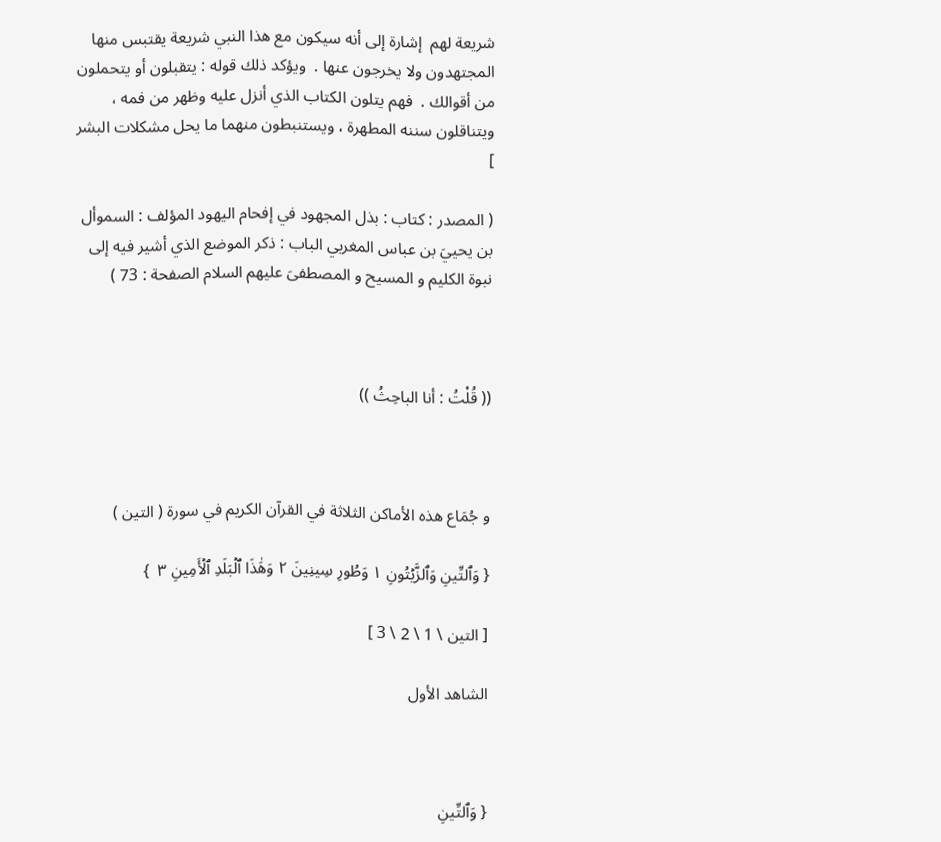شريعة لهم  إشارة إلى أنه سيكون مع هذا النبي شريعة يقتبس منها المجتهدون ولا يخرجون عنها .  ويؤكد ذلك قوله : يتقبلون أو يتحملون  من أقوالك .  فهم يتلون الكتاب الذي أنزل عليه وظهر من فمه ، ويتناقلون سننه المطهرة ، ويستنبطون منهما ما يحل مشكلات البشر  ]

( المصدر : كتاب : بذل المجهود في إفحام اليهود المؤلف : السموأل بن يحييَ بن عباس المغربي الباب : ذكر الموضع الذي أشير فيه إلى نبوة الكليم و المسيح و المصطفىَ عليهم السلام الصفحة : 73 )



(( قُلْتُ : أنا الباحِثُ ))



و جُمَاع هذه الأماكن الثلاثة في القرآن الكريم في سورة ( التين )

{ وَٱلتِّينِ وَٱلزَّيۡتُونِ ١ وَطُورِ سِينِينَ ٢ وَهَٰذَا ٱلۡبَلَدِ ٱلۡأَمِينِ ٣  }

[ التين \ 1 \ 2 \ 3 ]

الشاهد الأول



{ وَٱلتِّينِ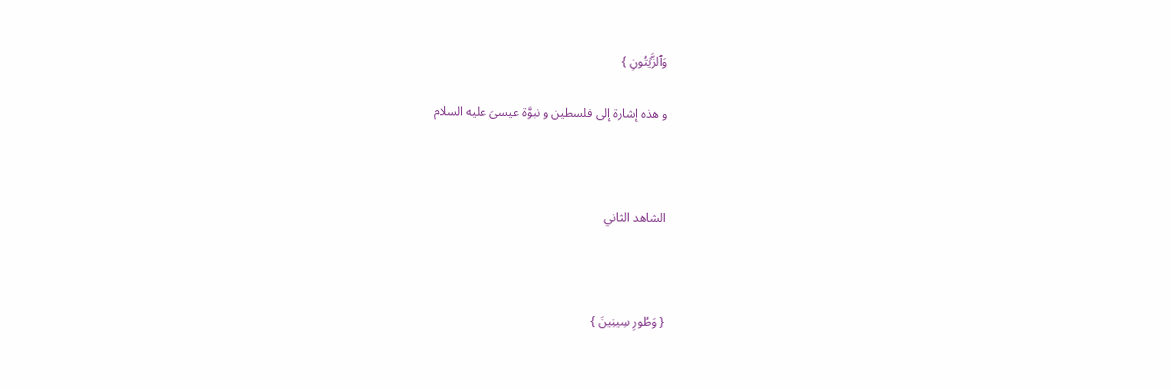وَٱلزَّيۡتُونِ }

و هذه إشارة إلى فلسطين و نبوَّة عيسىَ عليه السلام



الشاهد الثاني



{ وَطُورِ سِينِينَ }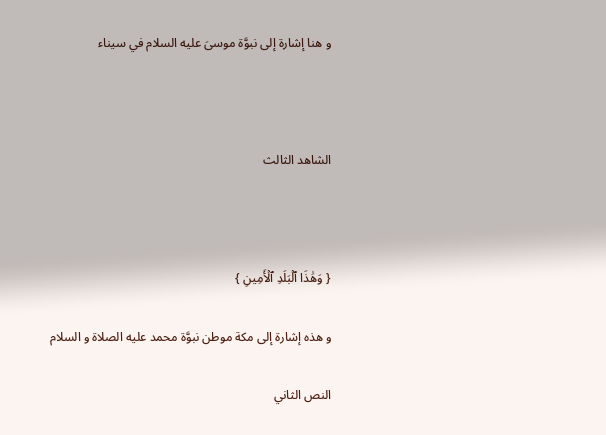و هنا إشارة إلى نبوَّة موسىَ عليه السلام في سيناء



الشاهد الثالث



{ وَهَٰذَا ٱلۡبَلَدِ ٱلۡأَمِينِ }

و هذه إشارة إلى مكة موطن نبوَّة محمد عليه الصلاة و السلام

النص الثاني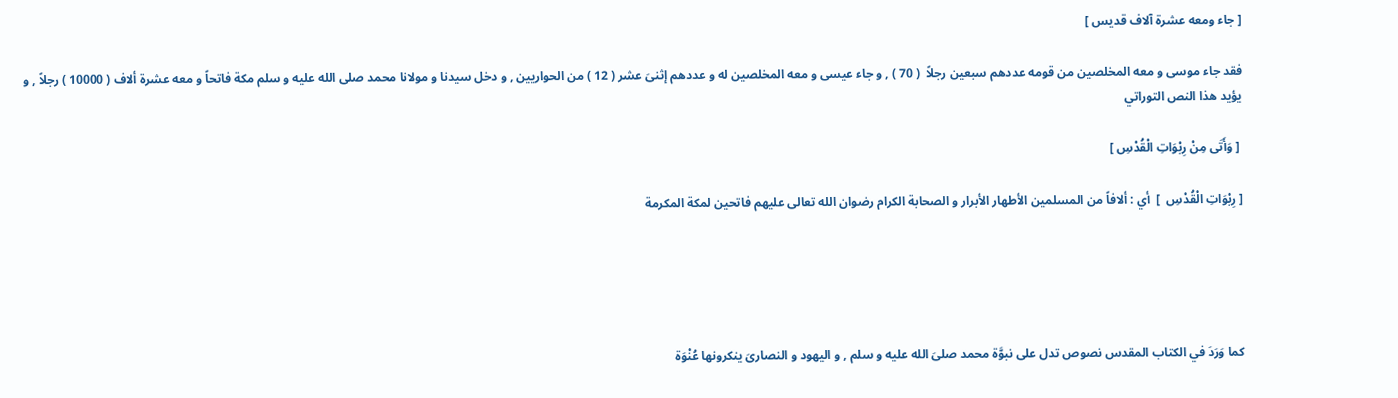[ جاء ومعه عشرة آلاف قديس ]

فقد جاء موسى و معه المخلصين من قومه عددهم سبعين رجلاً  ( 70 ) , و جاء عيسى و معه المخلصين له و عددهم إثنىَ عشر ( 12 ) من الحواريين , و دخل سيدنا و مولانا محمد صلى الله عليه و سلم مكة فاتحاً و معه عشرة ألاف ( 10000 ) رجلاً , و يؤيد هذا النص التوراتي

 [ وَأَتَى مِنْ رِبْوَاتِ الْقُدْسِ ]

[ رِبْوَاتِ الْقُدْسِ  ]  أي : ألافاً من المسلمين الأطهار الأبرار و الصحابة الكرام رضوان الله تعالى عليهم فاتحين لمكة المكرمة





كما وَرَدَ في الكتاب المقدس نصوص تدل على نبوَّة محمد صلىَ الله عليه و سلم , و اليهود و النصارىَ ينكرونها عُنْوَة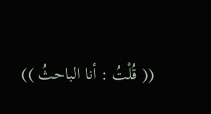(( قُلْتُ : أنا الباحثُ ))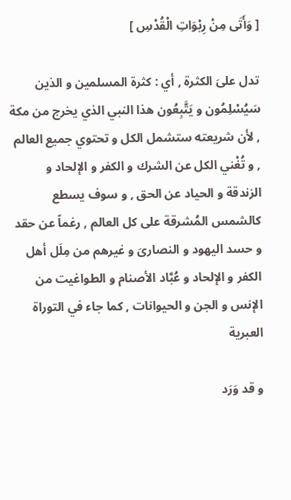[ وَأَتَى مِنْ رِبْوَاتِ الْقُدْسِ ]

تدل علىَ الكثرة , أي : كثرة المسلمين و الذين سَيُسْلِمُون و يَتَّبِعُون هذا النبي الذي يخرج من مكة , لأن شريعته ستشمل الكل و تحتوي جميع العالم , و تُغْني الكل عن الشرك و الكفر و الإلحاد و الزندقة و الحياد عن الحق , و سوف يسطع كالشمس المُشرقة على كل العالم , رغماً عن حقد و حسد اليهود و النصارىَ و غيرهم من مِلَل أهل الكفر و الإلحاد و عُبَّاد الأصنام و الطواغيت من الإنس و الجن و الحيوانات , كما جاء في التوراة العبرية

و قد وَرَد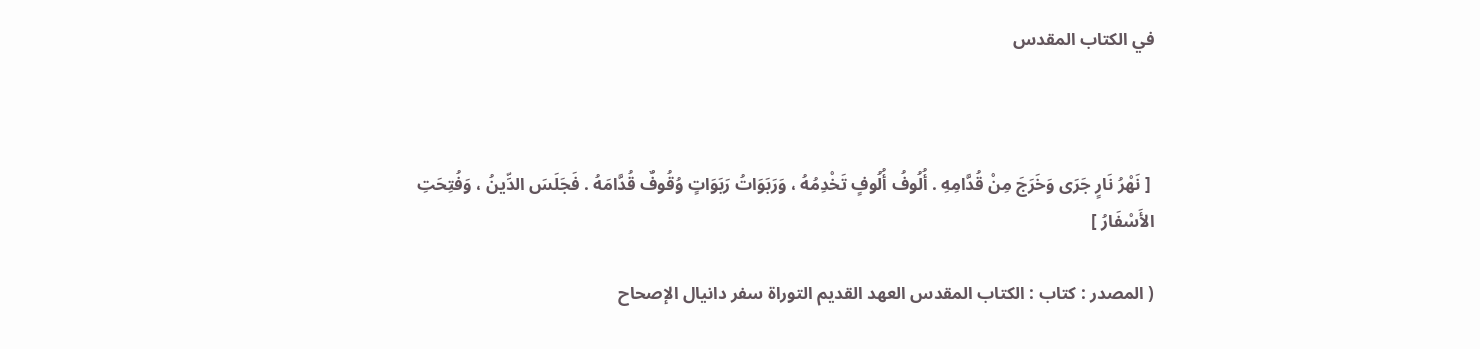في الكتاب المقدس



 [ نَهْرُ نَارٍ جَرَى وَخَرَجَ مِنْ قُدَّامِهِ . أُلُوفُ أُلُوفٍ تَخْدِمُهُ ، وَرَبَوَاتُ رَبَوَاتٍ وُقُوفٌ قُدَّامَهُ . فَجَلَسَ الدِّينُ ، وَفُتِحَتِ الأَسْفَارُ ]

( المصدر : كتاب : الكتاب المقدس العهد القديم التوراة سفر دانيال الإصحاح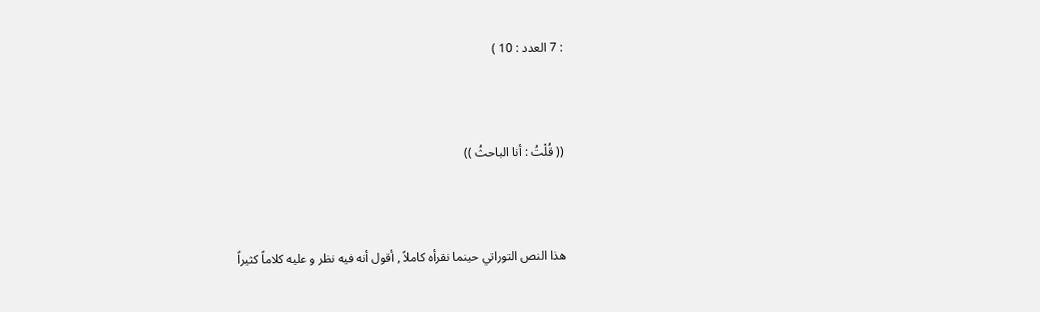: 7 العدد : 10 )



(( قُلْتُ : أنا الباحثُ ))



هذا النص التوراتي حينما نقرأه كاملاً , أقول أنه فيه نظر و عليه كلاماً كثيراً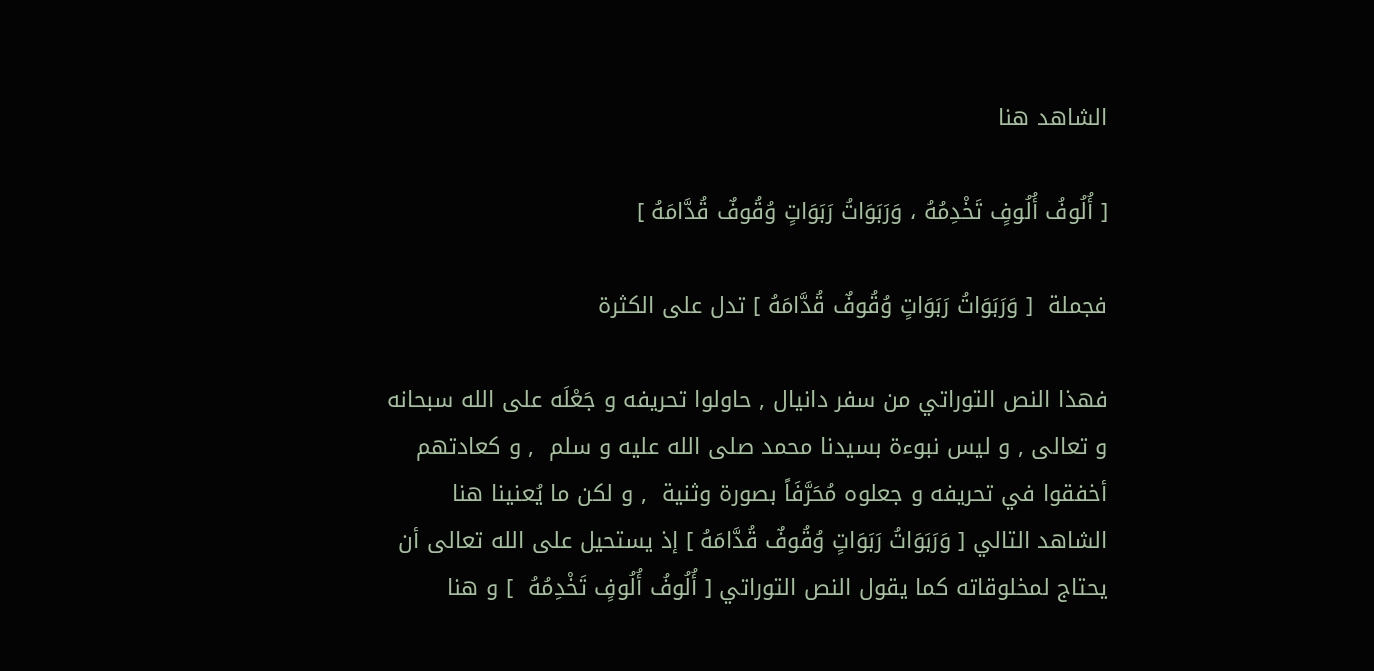الشاهد هنا

[ أُلُوفُ أُلُوفٍ تَخْدِمُهُ ، وَرَبَوَاتُ رَبَوَاتٍ وُقُوفٌ قُدَّامَهُ ]

فجملة  [ وَرَبَوَاتُ رَبَوَاتٍ وُقُوفٌ قُدَّامَهُ ] تدل على الكثرة

فهذا النص التوراتي من سفر دانيال , حاولوا تحريفه و جَعْلَه على الله سبحانه و تعالى , و ليس نبوءة بسيدنا محمد صلى الله عليه و سلم  , و كعادتهم أخفقوا في تحريفه و جعلوه مُحَرَّفَاً بصورة وثنية  , و لكن ما يُعنينا هنا الشاهد التالي [ وَرَبَوَاتُ رَبَوَاتٍ وُقُوفٌ قُدَّامَهُ ] إذ يستحيل على الله تعالى أن يحتاج لمخلوقاته كما يقول النص التوراتي [ أُلُوفُ أُلُوفٍ تَخْدِمُهُ  ] و هنا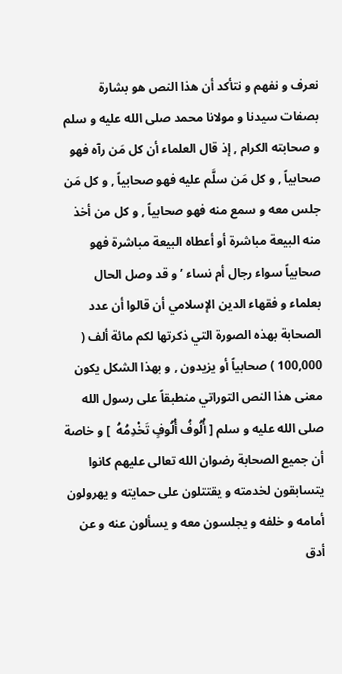نعرف و نفهم و نتأكد أن هذا النص هو بشارة بصفات سيدنا و مولانا محمد صلى الله عليه و سلم و صحابته الكرام , إذ قال العلماء أن كل مَن رآه فهو صحابياً , و كل مَن سلَّم عليه فهو صحابياً , و كل مَن جلس معه و سمع منه فهو صحابياً , و كل من أخذ منه البيعة مباشرة أو أعطاه البيعة مباشرة فهو صحابياً سواء رجال أم نساء ’ و قد وصل الحال بعلماء و فقهاء الدين الإسلامي أن قالوا أن عدد الصحابة بهذه الصورة التي ذكرتها لكم مائة ألف ( 100,000 ) صحابياً أو يزيدون , و بهذا الشكل يكون معنى هذا النص التوراتي منطبقاً على رسول الله صلى الله عليه و سلم [ أُلُوفُ أُلُوفٍ تَخْدِمُهُ  ] و خاصة أن جميع الصحابة رضوان الله تعالى عليهم كانوا يتسابقون لخدمته و يقتتلون على حمايته و يهرولون أمامه و خلفه و يجلسون معه و يسألون عنه و عن أدق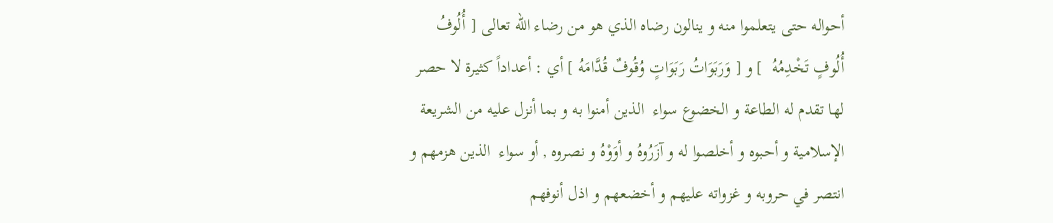أحواله حتى يتعلموا منه و ينالون رضاه الذي هو من رضاء الله تعالى [ أُلُوفُ أُلُوفٍ تَخْدِمُهُ  ] و [ وَرَبَوَاتُ رَبَوَاتٍ وُقُوفٌ قُدَّامَهُ ] أي : أعداداً كثيرة لا حصر لها تقدم له الطاعة و الخضوع سواء  الذين أمنوا به و بما أنزل عليه من الشريعة الإسلامية و أحبوه و أخلصوا له و آزَرُوهُ و أوَوْهُ و نصروه , أو سواء  الذين هزمهم و انتصر في حروبه و غزواته عليهم و أخضعهم و اذل أنوفهم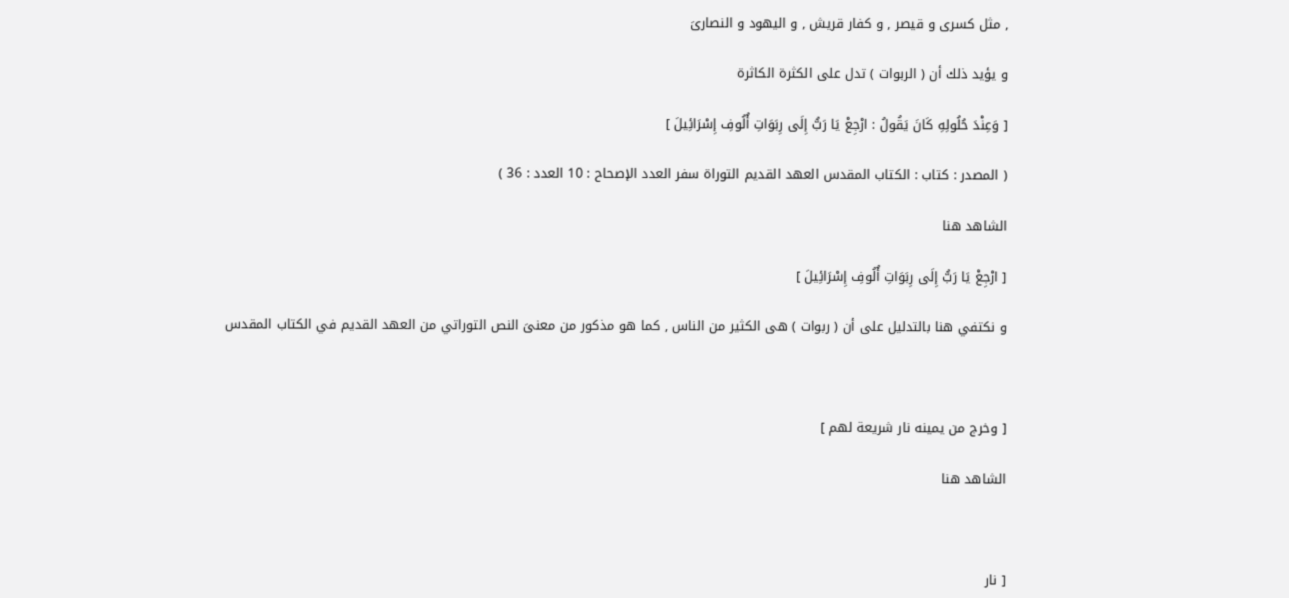, مثل كسرى و قيصر , و كفار قريش , و اليهود و النصارىَ

و يؤيد ذلك أن ( الربوات ) تدل على الكثرة الكاثرة

[ وَعِنْدَ حُلُولِهِ كَانَ يَقُولُ : ارْجِعْ يَا رَبُّ إِلَى رِبَوَاتِ أُلُوفِ إِسْرَائِيلَ ]

( المصدر : كتاب : الكتاب المقدس العهد القديم التوراة سفر العدد الإصحاح : 10 العدد : 36 )

الشاهد هنا

[ ارْجِعْ يَا رَبُّ إِلَى رِبَوَاتِ أُلُوفِ إِسْرَائِيلَ ]

و نكتفي هنا بالتدليل على أن ( ربوات ) هى الكثير من الناس , كما هو مذكور من معنىَ النص التوراتي من العهد القديم في الكتاب المقدس



[ وخرج من يمينه نار شريعة لهم ]

الشاهد هنا



[ نار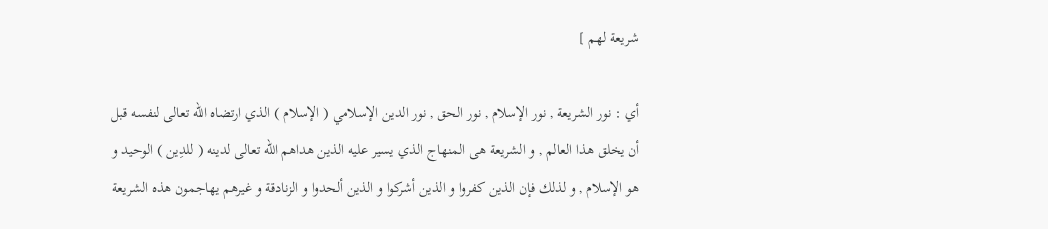شريعة لهم ]

أي : نور الشريعة , نور الإسلام , نور الحق , نور الدين الإسلامي ( الإسلام ) الذي ارتضاه الله تعالى لنفسه قبل أن يخلق هذا العالم , و الشريعة هى المنهاج الذي يسير عليه الذين هداهم الله تعالى لدينه ( للدِين ) الوحيد و هو الإسلام , و لذلك فإن الذين كفروا و الذين أشركوا و الذين ألحدوا و الزنادقة و غيرهم يهاجمون هذه الشريعة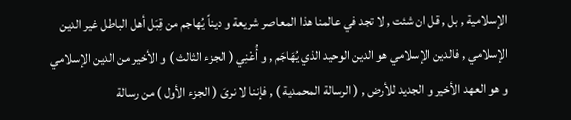الإسلامية , بل , قل ان شئت , لا تجد في عالمنا هذا المعاصر شريعة و ديناً يُهاجم من قِبَل أهل الباطل غير الدين الإسلامي , فالدين الإسلامي هو الدين الوحيد الذي يُهَاجَم , و أُعْنِي ( الجزء الثالث ) و الأخير من الدين الإسلامي و هو العهد الأخير و الجديد للأرض , ( الرسالة المحمدية ) , فإننا لا نرىَ ( الجزء الأول ) من رسالة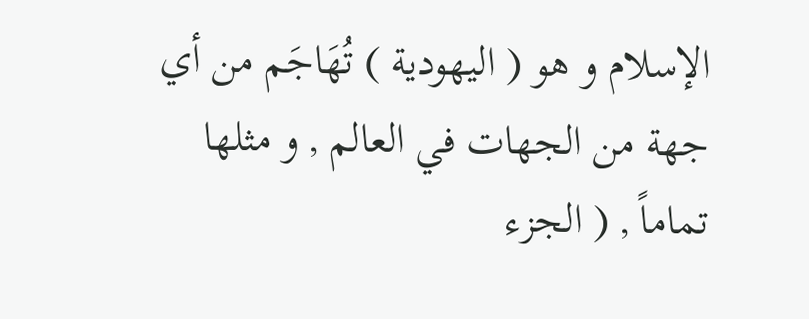الإسلام و هو ( اليهودية ) تُهَاجَم من أي جهة من الجهات في العالم , و مثلها تماماً , ( الجزء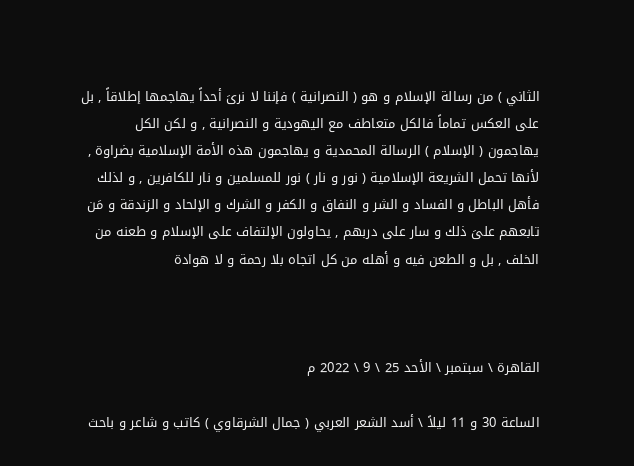الثاني ) من رسالة الإسلام و هو ( النصرانية ) فإننا لا نرىَ أحداً يهاجمها إطلاقاً , بل على العكس تماماً فالكل متعاطف مع اليهودية و النصرانية , و لكن الكل يهاجمون ( الإسلام ) الرسالة المحمدية و يهاجمون هذه الأمة الإسلامية بضراوة , لأنها تحمل الشريعة الإسلامية ( نور و نار ) نور للمسلمين و نار للكافرين , و لذلك فأهل الباطل و الفساد و الشر و النفاق و الكفر و الشرك و الإلحاد و الزندقة و مَن تابعهم علىَ ذلك و سار على دربهم , يحاولون الإلتفاف على الإسلام و طعنه من الخلف , بل و الطعن فيه و أهله من كل اتجاه بلا رحمة و لا هوادة



القاهرة \ سبتمبر \ الأحد 25 \ 9 \ 2022 م

الساعة 30 و 11 ليلاً \ أسد الشعر العربي ( جمال الشرقاوي ) كاتب و شاعر و باحث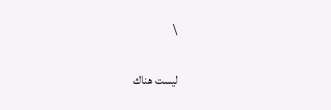\

ليست هناك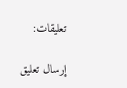تعليقات:

إرسال تعليق